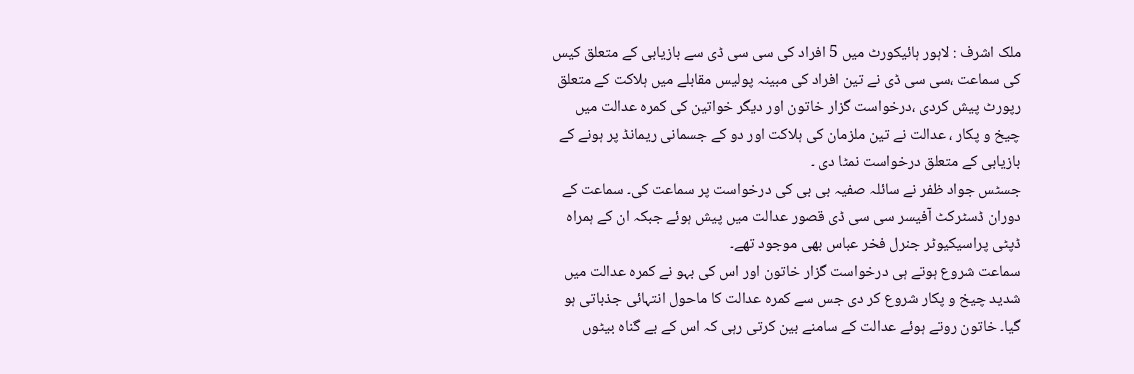ملک اشرف : لاہور ہائیکورٹ میں 5 افراد کی سی سی ڈی سے بازیابی کے متعلق کیس کی سماعت ،سی سی ڈی نے تین افراد کی مبینہ پولیس مقابلے میں ہلاکت کے متعلق رپورٹ پیش کردی ،درخواست گزار خاتون اور دیگر خواتین کی کمرہ عدالت میں چیخ و پکار ، عدالت نے تین ملزمان کی ہلاکت اور دو کے جسمانی ریمانڈ پر ہونے کے بازیابی کے متعلق درخواست نمٹا دی ۔
جسٹس جواد ظفر نے سائلہ صفیہ بی بی کی درخواست پر سماعت کی۔ سماعت کے دوران ڈسٹرکٹ آفیسر سی سی ڈی قصور عدالت میں پیش ہوئے جبکہ ان کے ہمراہ ڈپٹی پراسیکیوٹر جنرل فخر عباس بھی موجود تھے۔
سماعت شروع ہوتے ہی درخواست گزار خاتون اور اس کی بہو نے کمرہ عدالت میں شدید چیخ و پکار شروع کر دی جس سے کمرہ عدالت کا ماحول انتہائی جذباتی ہو گیا۔ خاتون روتے ہوئے عدالت کے سامنے بین کرتی رہی کہ اس کے بے گناہ بیٹوں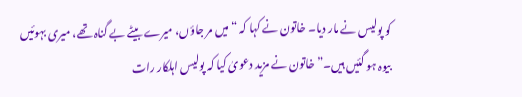کو پولیس نے مار دیا۔ خاتون نے کہا کہ “میں مر جاؤں، میرے بیٹے بے گناہ تھے، میری بہوئیں بیوہ ہو گئیں ہیں۔” خاتون نے مزید دعویٰ کیا کہ پولیس اہلکار رات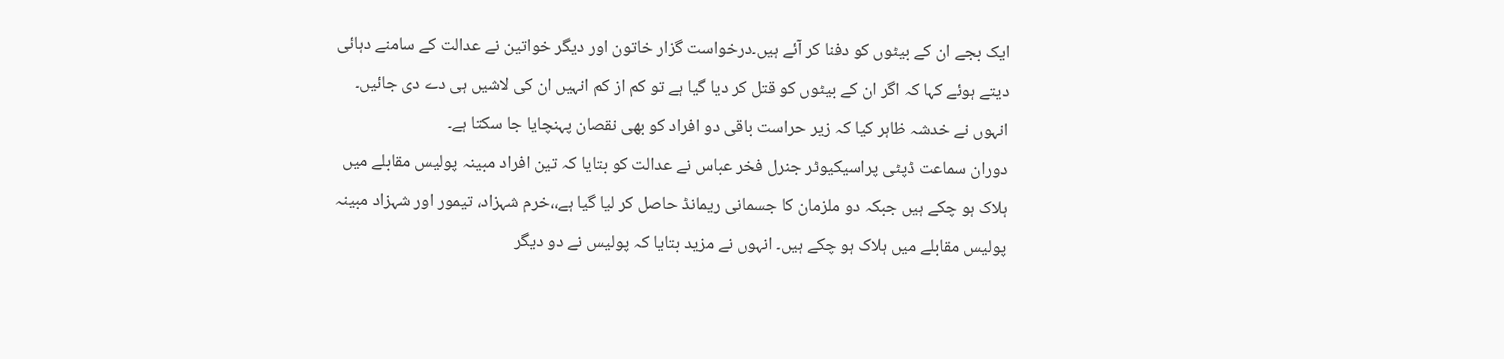ایک بجے ان کے بیٹوں کو دفنا کر آئے ہیں۔درخواست گزار خاتون اور دیگر خواتین نے عدالت کے سامنے دہائی دیتے ہوئے کہا کہ اگر ان کے بیٹوں کو قتل کر دیا گیا ہے تو کم از کم انہیں ان کی لاشیں ہی دے دی جائیں۔ انہوں نے خدشہ ظاہر کیا کہ زیر حراست باقی دو افراد کو بھی نقصان پہنچایا جا سکتا ہے۔
دوران سماعت ڈپٹی پراسیکیوٹر جنرل فخر عباس نے عدالت کو بتایا کہ تین افراد مبینہ پولیس مقابلے میں ہلاک ہو چکے ہیں جبکہ دو ملزمان کا جسمانی ریمانڈ حاصل کر لیا گیا ہے،،خرم شہزاد، تیمور اور شہزاد مبینہ پولیس مقابلے میں ہلاک ہو چکے ہیں۔ انہوں نے مزید بتایا کہ پولیس نے دو دیگر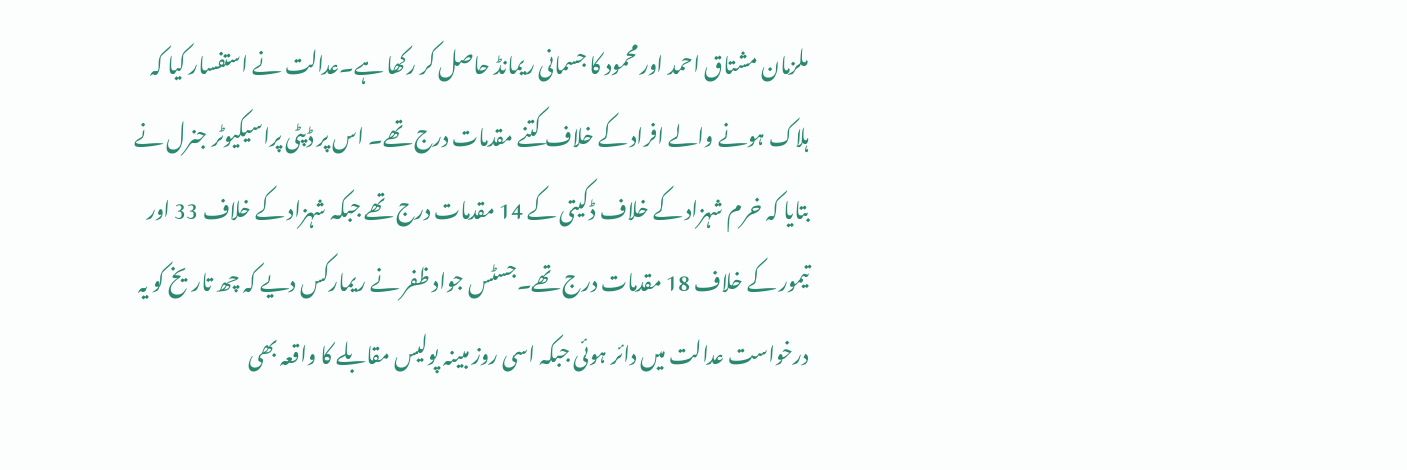ملزمان مشتاق احمد اور محمود کا جسمانی ریمانڈ حاصل کر رکھا ہے۔عدالت نے استفسار کیا کہ ہلاک ہونے والے افراد کے خلاف کتنے مقدمات درج تھے۔ اس پر ڈپٹی پراسیکیوٹر جنرل نے بتایا کہ خرم شہزاد کے خلاف ڈکیتی کے 14 مقدمات درج تھے جبکہ شہزاد کے خلاف 33 اور تیمور کے خلاف 18 مقدمات درج تھے۔جسٹس جواد ظفر نے ریمارکس دیے کہ چھ تاریخ کو یہ درخواست عدالت میں دائر ہوئی جبکہ اسی روز مبینہ پولیس مقابلے کا واقعہ بھی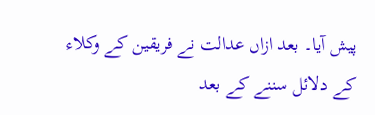پیش آیا۔ بعد ازاں عدالت نے فریقین کے وکلاء کے دلائل سننے کے بعد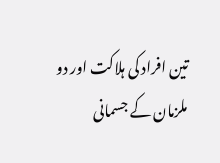تین افراد کی ہلاکت اور دو ملزمان کے جسمانی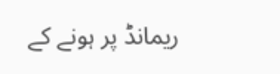ریمانڈ پر ہونے کے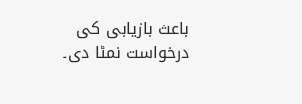باعث بازیابی کی درخواست نمٹا دی۔